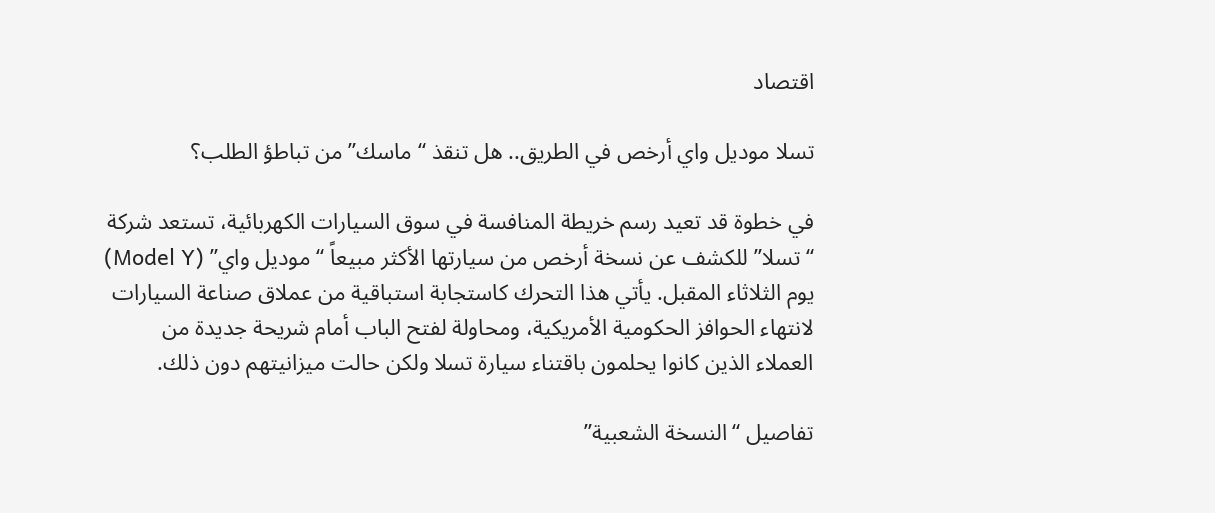اقتصاد

تسلا موديل واي أرخص في الطريق.. هل تنقذ “ماسك” من تباطؤ الطلب؟

في خطوة قد تعيد رسم خريطة المنافسة في سوق السيارات الكهربائية، تستعد شركة “تسلا” للكشف عن نسخة أرخص من سيارتها الأكثر مبيعاً “موديل واي” (Model Y) يوم الثلاثاء المقبل. يأتي هذا التحرك كاستجابة استباقية من عملاق صناعة السيارات لانتهاء الحوافز الحكومية الأمريكية، ومحاولة لفتح الباب أمام شريحة جديدة من العملاء الذين كانوا يحلمون باقتناء سيارة تسلا ولكن حالت ميزانيتهم دون ذلك.

تفاصيل “النسخة الشعبية”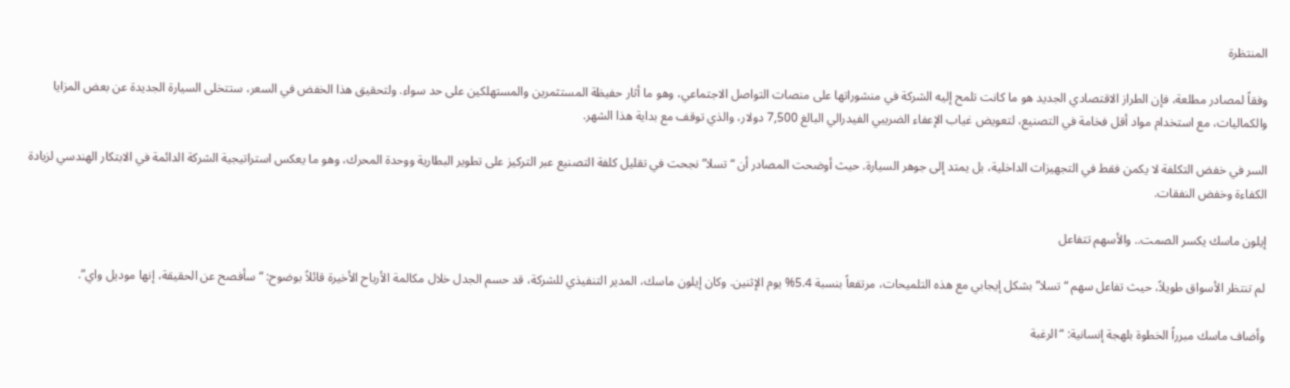المنتظرة

وفقاً لمصادر مطلعة، فإن الطراز الاقتصادي الجديد هو ما كانت تلمح إليه الشركة في منشوراتها على منصات التواصل الاجتماعي، وهو ما أثار حفيظة المستثمرين والمستهلكين على حد سواء. ولتحقيق هذا الخفض في السعر، ستتخلى السيارة الجديدة عن بعض المزايا والكماليات، مع استخدام مواد أقل فخامة في التصنيع، لتعويض غياب الإعفاء الضريبي الفيدرالي البالغ 7,500 دولار، والذي توقف مع بداية هذا الشهر.

السر في خفض التكلفة لا يكمن فقط في التجهيزات الداخلية، بل يمتد إلى جوهر السيارة. حيث أوضحت المصادر أن “تسلا” نجحت في تقليل كلفة التصنيع عبر التركيز على تطوير البطارية ووحدة المحرك، وهو ما يعكس استراتيجية الشركة الدائمة في الابتكار الهندسي لزيادة الكفاءة وخفض النفقات.

إيلون ماسك يكسر الصمت.. والأسهم تتفاعل

لم تنتظر الأسواق طويلاً، حيث تفاعل سهم “تسلا” بشكل إيجابي مع هذه التلميحات، مرتفعاً بنسبة 5.4% يوم الإثنين. وكان إيلون ماسك، المدير التنفيذي للشركة، قد حسم الجدل خلال مكالمة الأرباح الأخيرة قائلاً بوضوح: “سأفصح عن الحقيقة، إنها موديل واي”.

وأضاف ماسك مبرراً الخطوة بلهجة إنسانية: “الرغبة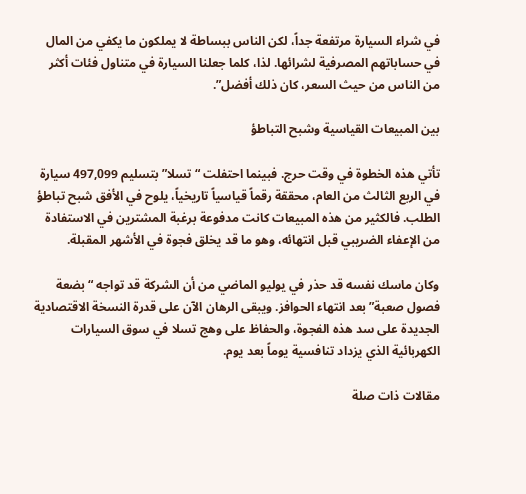في شراء السيارة مرتفعة جداً، لكن الناس ببساطة لا يملكون ما يكفي من المال في حساباتهم المصرفية لشرائها. لذا، كلما جعلنا السيارة في متناول فئات أكثر من الناس من حيث السعر، كان ذلك أفضل”.

بين المبيعات القياسية وشبح التباطؤ

تأتي هذه الخطوة في وقت حرج. فبينما احتفلت “تسلا” بتسليم 497,099 سيارة في الربع الثالث من العام، محققة رقماً قياسياً تاريخياً، يلوح في الأفق شبح تباطؤ الطلب. فالكثير من هذه المبيعات كانت مدفوعة برغبة المشترين في الاستفادة من الإعفاء الضريبي قبل انتهائه، وهو ما قد يخلق فجوة في الأشهر المقبلة.

وكان ماسك نفسه قد حذر في يوليو الماضي من أن الشركة قد تواجه “بضعة فصول صعبة” بعد انتهاء الحوافز. ويبقى الرهان الآن على قدرة النسخة الاقتصادية الجديدة على سد هذه الفجوة، والحفاظ على وهج تسلا في سوق السيارات الكهربائية الذي يزداد تنافسية يوماً بعد يوم.

مقالات ذات صلة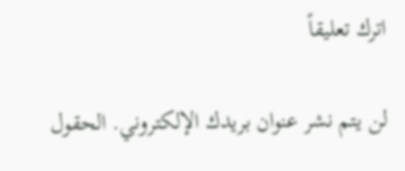اترك تعليقاً

لن يتم نشر عنوان بريدك الإلكتروني. الحقول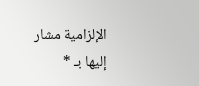الإلزامية مشار إليها بـ *